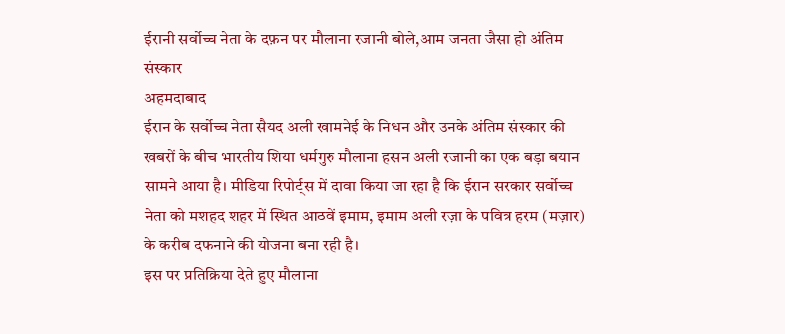ईरानी सर्वोच्च नेता के दफ़न पर मौलाना रजानी बोले,आम जनता जैसा हो अंतिम संस्कार
अहमदाबाद
ईरान के सर्वोच्च नेता सैयद अली खामनेई के निधन और उनके अंतिम संस्कार की खबरों के बीच भारतीय शिया धर्मगुरु मौलाना हसन अली रजानी का एक बड़ा बयान सामने आया है। मीडिया रिपोर्ट्स में दावा किया जा रहा है कि ईरान सरकार सर्वोच्च नेता को मशहद शहर में स्थित आठवें इमाम, इमाम अली रज़ा के पवित्र हरम (मज़ार) के करीब दफनाने की योजना बना रही है।
इस पर प्रतिक्रिया देते हुए मौलाना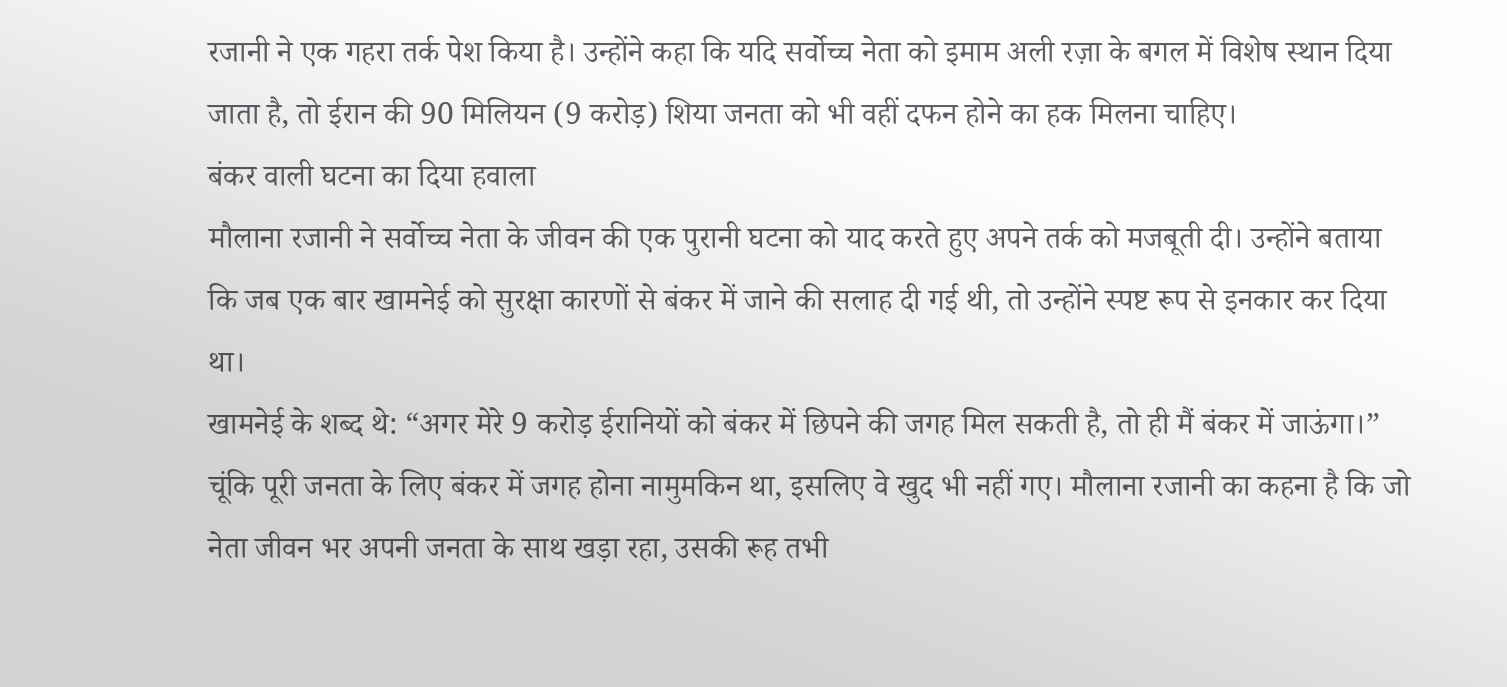रजानी ने एक गहरा तर्क पेश किया है। उन्होंने कहा कि यदि सर्वोच्च नेता को इमाम अली रज़ा के बगल में विशेष स्थान दिया जाता है, तो ईरान की 90 मिलियन (9 करोड़) शिया जनता को भी वहीं दफन होने का हक मिलना चाहिए।
बंकर वाली घटना का दिया हवाला
मौलाना रजानी ने सर्वोच्च नेता के जीवन की एक पुरानी घटना को याद करते हुए अपने तर्क को मजबूती दी। उन्होंने बताया कि जब एक बार खामनेई को सुरक्षा कारणों से बंकर में जाने की सलाह दी गई थी, तो उन्होंने स्पष्ट रूप से इनकार कर दिया था।
खामनेई के शब्द थे: “अगर मेरे 9 करोड़ ईरानियों को बंकर में छिपने की जगह मिल सकती है, तो ही मैं बंकर में जाऊंगा।”
चूंकि पूरी जनता के लिए बंकर में जगह होना नामुमकिन था, इसलिए वे खुद भी नहीं गए। मौलाना रजानी का कहना है कि जो नेता जीवन भर अपनी जनता के साथ खड़ा रहा, उसकी रूह तभी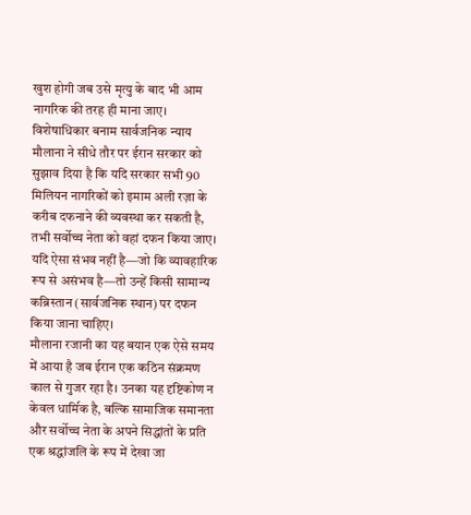खुश होगी जब उसे मृत्यु के बाद भी आम नागरिक की तरह ही माना जाए।
विशेषाधिकार बनाम सार्वजनिक न्याय
मौलाना ने सीधे तौर पर ईरान सरकार को सुझाव दिया है कि यदि सरकार सभी 90 मिलियन नागरिकों को इमाम अली रज़ा के करीब दफनाने की व्यवस्था कर सकती है, तभी सर्वोच्च नेता को वहां दफन किया जाए। यदि ऐसा संभव नहीं है—जो कि व्यावहारिक रूप से असंभव है—तो उन्हें किसी सामान्य कब्रिस्तान (सार्वजनिक स्थान) पर दफन किया जाना चाहिए।
मौलाना रजानी का यह बयान एक ऐसे समय में आया है जब ईरान एक कठिन संक्रमण काल से गुजर रहा है। उनका यह दृष्टिकोण न केवल धार्मिक है, बल्कि सामाजिक समानता और सर्वोच्च नेता के अपने सिद्धांतों के प्रति एक श्रद्धांजलि के रूप में देखा जा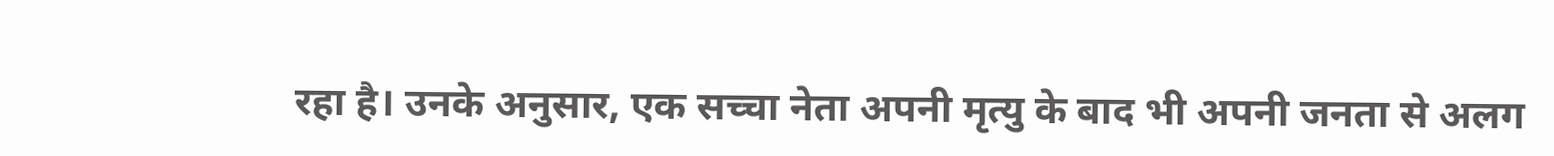रहा है। उनके अनुसार, एक सच्चा नेता अपनी मृत्यु के बाद भी अपनी जनता से अलग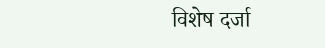विशेष दर्जा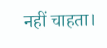नहीं चाहता।